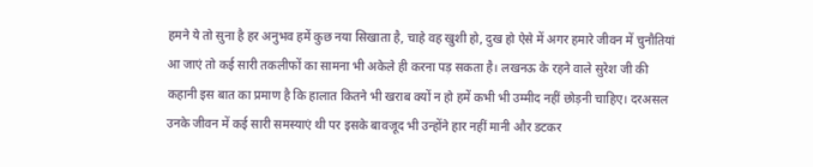हमने ये तो सुना है हर अनुभव हमें कुछ नया सिखाता है, चाहे वह खुशी हो, दुख हो ऐसे में अगर हमारे जीवन में चुनौतियां आ जाएं तो कई सारी तकलीफों का सामना भी अकेले ही करना पड़ सकता है। लखनऊ के रहने वाले सुरेश जी की कहानी इस बात का प्रमाण है कि हालात कितने भी खराब क्यों न हो हमें कभी भी उम्मीद नहीं छोड़नी चाहिए। दरअसल उनके जीवन में कई सारी समस्याएं थी पर इसके बावजूद भी उन्होंने हार नहीं मानी और डटकर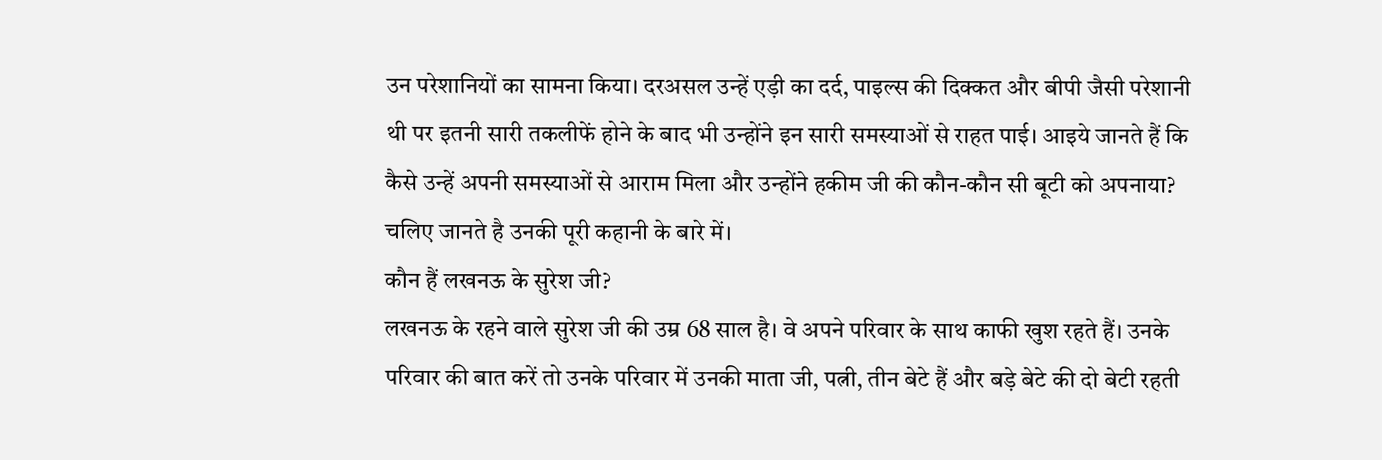उन परेशानियों का सामना किया। दरअसल उन्हें एड़ी का दर्द, पाइल्स की दिक्कत और बीपी जैसी परेशानी थी पर इतनी सारी तकलीफें होने के बाद भी उन्होंने इन सारी समस्याओं से राहत पाई। आइये जानते हैं कि कैसे उन्हें अपनी समस्याओं से आराम मिला और उन्होंने हकीम जी की कौन-कौन सी बूटी को अपनाया? चलिए जानते है उनकी पूरी कहानी के बारे में।
कौन हैं लखनऊ के सुरेश जी?
लखनऊ के रहने वाले सुरेश जी की उम्र 68 साल है। वे अपने परिवार के साथ काफी खुश रहते हैं। उनके परिवार की बात करें तो उनके परिवार में उनकी माता जी, पत्नी, तीन बेटे हैं और बड़े बेटे की दो बेटी रहती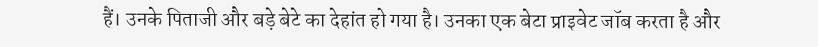हैं। उनके पिताजी और बड़े बेटे का देहांत हो गया है। उनका एक बेटा प्राइवेट जॉब करता है और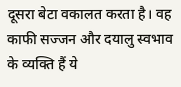दूसरा बेटा वकालत करता है। वह काफी सज्जन और दयालु स्वभाव के व्यक्ति हैं ये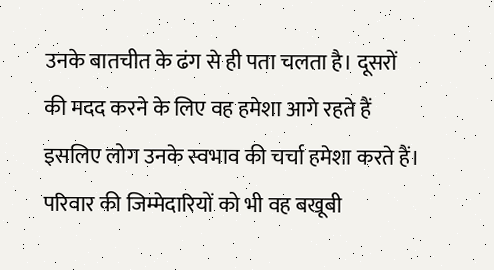उनके बातचीत के ढंग से ही पता चलता है। दूसरों की मदद करने के लिए वह हमेशा आगे रहते हैं इसलिए लोग उनके स्वभाव की चर्चा हमेशा करते हैं। परिवार की जिम्मेदारियों को भी वह बखूबी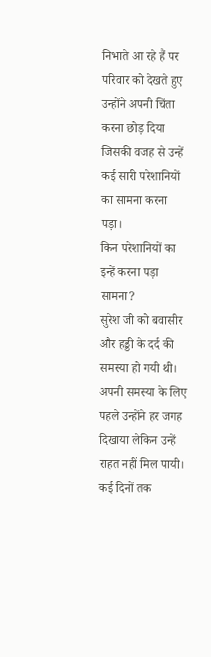निभाते आ रहे हैं पर परिवार को देखते हुए उन्होंने अपनी चिंता करना छोड़ दिया जिसकी वजह से उन्हें कई सारी परेशानियों का सामना करना पड़ा।
किन परेशानियों का इन्हें करना पड़ा सामना?
सुरेश जी को बवासीर और हड्डी के दर्द की समस्या हो गयी थी। अपनी समस्या के लिए पहले उन्होंने हर जगह दिखाया लेकिन उन्हें राहत नहीं मिल पायी। कई दिनों तक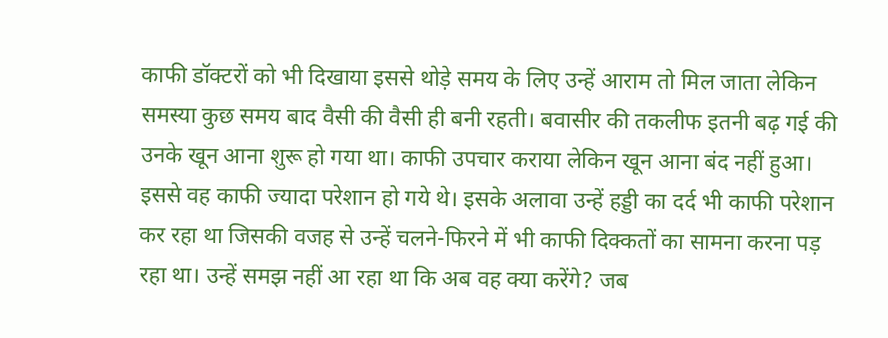काफी डॉक्टरों को भी दिखाया इससे थोड़े समय के लिए उन्हें आराम तो मिल जाता लेकिन समस्या कुछ समय बाद वैसी की वैसी ही बनी रहती। बवासीर की तकलीफ इतनी बढ़ गई की उनके खून आना शुरू हो गया था। काफी उपचार कराया लेकिन खून आना बंद नहीं हुआ। इससे वह काफी ज्यादा परेशान हो गये थे। इसके अलावा उन्हें हड्डी का दर्द भी काफी परेशान कर रहा था जिसकी वजह से उन्हें चलने-फिरने में भी काफी दिक्कतों का सामना करना पड़ रहा था। उन्हें समझ नहीं आ रहा था कि अब वह क्या करेंगे? जब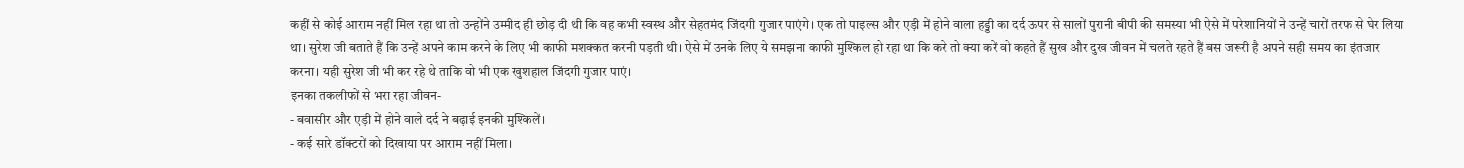कहीं से कोई आराम नहीं मिल रहा था तो उन्होंने उम्मीद ही छोड़ दी थी कि वह कभी स्वस्थ और सेहतमंद जिंदगी गुजार पाएंगे। एक तो पाइल्स और एड़ी में होने वाला हड्डी का दर्द ऊपर से सालों पुरानी बीपी की समस्या भी ऐसे में परेशानियों ने उन्हें चारों तरफ से घेर लिया था। सुरेश जी बताते हैं कि उन्हें अपने काम करने के लिए भी काफी मशक्कत करनी पड़ती थी। ऐसे में उनके लिए ये समझना काफी मुश्किल हो रहा था कि करे तो क्या करें वो कहते हैं सुख और दुख जीवन में चलते रहते हैं बस जरूरी है अपने सही समय का इंतजार करना। यही सुरेश जी भी कर रहे थे ताकि वो भी एक खुशहाल जिंदगी गुजार पाएं।
इनका तकलीफों से भरा रहा जीवन-
- बवासीर और एड़ी में होने वाले दर्द ने बढ़ाई इनकी मुश्किलें।
- कई सारे डॉक्टरों को दिखाया पर आराम नहीं मिला।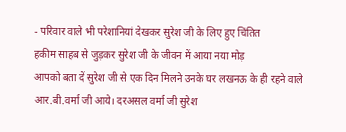- परिवार वाले भी परेशानियां देखकर सुरेश जी के लिए हुए चिंतित
हकीम साहब से जुड़कर सुरेश जी के जीवन में आया नया मोड़
आपको बता दें सुरेश जी से एक दिन मिलने उनके घर लखनऊ के ही रहने वाले आर.बी.वर्मा जी आये। दरअसल वर्मा जी सुरेश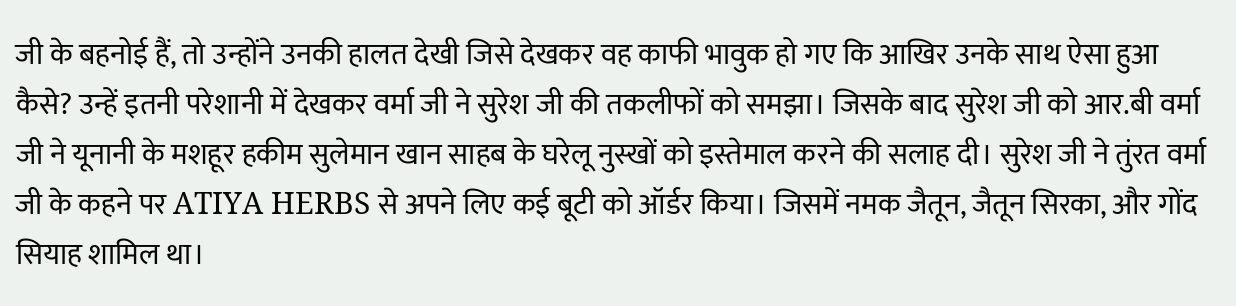जी के बहनोई हैं, तो उन्होंने उनकी हालत देखी जिसे देखकर वह काफी भावुक हो गए कि आखिर उनके साथ ऐसा हुआ कैसे? उन्हें इतनी परेशानी में देखकर वर्मा जी ने सुरेश जी की तकलीफों को समझा। जिसके बाद सुरेश जी को आर.बी वर्मा जी ने यूनानी के मशहूर हकीम सुलेमान खान साहब के घरेलू नुस्खों को इस्तेमाल करने की सलाह दी। सुरेश जी ने तुंरत वर्मा जी के कहने पर ATIYA HERBS से अपने लिए कई बूटी को ऑर्डर किया। जिसमें नमक जैतून, जैतून सिरका, और गोंद सियाह शामिल था।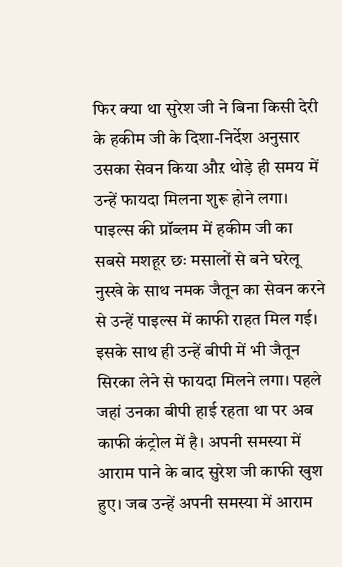फिर क्या था सुरेश जी ने बिना किसी देरी के हकीम जी के दिशा-निर्देश अनुसार उसका सेवन किया औऱ थोड़े ही समय में उन्हें फायदा मिलना शुरू होने लगा। पाइल्स की प्रॉब्लम में हकीम जी का सबसे मशहूर छः मसालों से बने घरेलू नुस्खे के साथ नमक जैतून का सेवन करने से उन्हें पाइल्स में काफी राहत मिल गई।
इसके साथ ही उन्हें बीपी में भी जैतून सिरका लेने से फायदा मिलने लगा। पहले जहां उनका बीपी हाई रहता था पर अब काफी कंट्रोल में है। अपनी समस्या में आराम पाने के बाद सुरेश जी काफी खुश हुए। जब उन्हें अपनी समस्या में आराम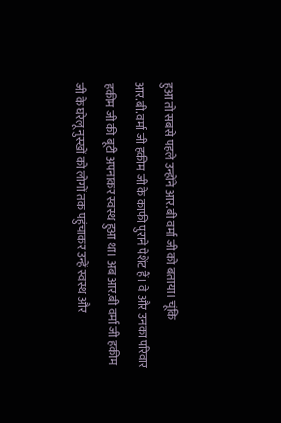हुआ तो सबसे पहले उन्होंने आर.बी वर्मा जी को बताया। चूंकि आर.बी.वर्मा जी हकीम जी के काफी पुराने पेशेंट हैं। वे और उनका परिवार हकीम जी की बूटी अपनाकर स्वस्थ हुआ था। अब आर.बी वर्मा जी हकीम जी के घरेलू नुस्खों को लोगों तक पहुंचाकर उन्हें स्वस्थ और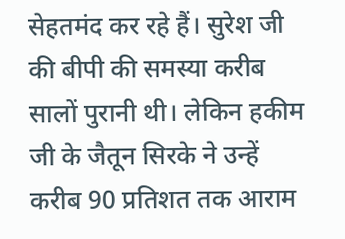सेहतमंद कर रहे हैं। सुरेश जी की बीपी की समस्या करीब सालों पुरानी थी। लेकिन हकीम जी के जैतून सिरके ने उन्हें करीब 90 प्रतिशत तक आराम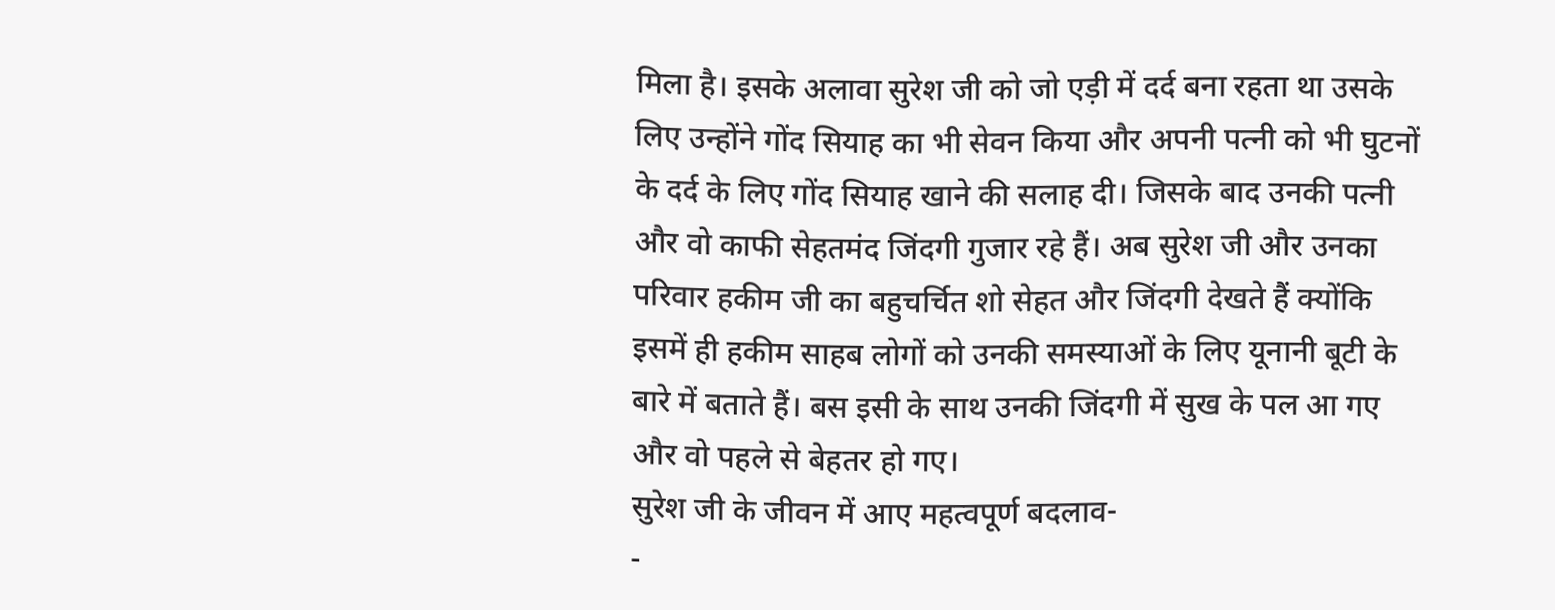मिला है। इसके अलावा सुरेश जी को जो एड़ी में दर्द बना रहता था उसके लिए उन्होंने गोंद सियाह का भी सेवन किया और अपनी पत्नी को भी घुटनों के दर्द के लिए गोंद सियाह खाने की सलाह दी। जिसके बाद उनकी पत्नी और वो काफी सेहतमंद जिंदगी गुजार रहे हैं। अब सुरेश जी और उनका परिवार हकीम जी का बहुचर्चित शो सेहत और जिंदगी देखते हैं क्योंकि इसमें ही हकीम साहब लोगों को उनकी समस्याओं के लिए यूनानी बूटी के बारे में बताते हैं। बस इसी के साथ उनकी जिंदगी में सुख के पल आ गए और वो पहले से बेहतर हो गए।
सुरेश जी के जीवन में आए महत्वपूर्ण बदलाव-
-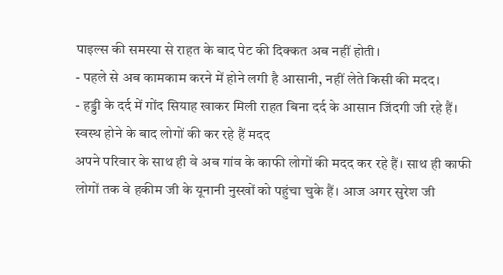पाइल्स की समस्या से राहत के बाद पेट की दिक्कत अब नहीं होती।
- पहले से अब कामकाम करने में होने लगी है आसानी, नहीं लेते किसी की मदद।
- हड्डी के दर्द में गोंद सियाह खाकर मिली राहत बिना दर्द के आसान जिंदगी जी रहे हैं।
स्वस्थ होने के बाद लोगों की कर रहे हैं मदद
अपने परिवार के साथ ही वे अब गांव के काफी लोगों की मदद कर रहे हैं। साथ ही काफी लोगों तक वे हकीम जी के यूनानी नुस्खों को पहुंचा चुके हैं। आज अगर सुरेश जी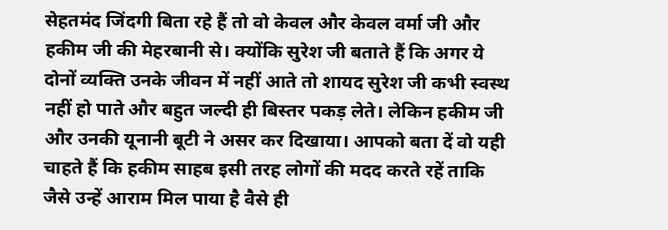सेहतमंद जिंदगी बिता रहे हैं तो वो केवल और केवल वर्मा जी और हकीम जी की मेहरबानी से। क्योंकि सुरेश जी बताते हैं कि अगर ये दोनों व्यक्ति उनके जीवन में नहीं आते तो शायद सुरेश जी कभी स्वस्थ नहीं हो पाते और बहुत जल्दी ही बिस्तर पकड़ लेते। लेकिन हकीम जी और उनकी यूनानी बूटी ने असर कर दिखाया। आपको बता दें वो यही चाहते हैं कि हकीम साहब इसी तरह लोगों की मदद करते रहें ताकि जैसे उन्हें आराम मिल पाया है वैसे ही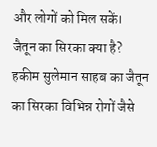और लोगों को मिल सकें।
जैतून का सिरका क्या है?
हकीम सुलेमान साहब का जैतून का सिरका विभिन्न रोगों जैसे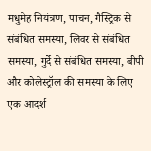मधुमेह नियंत्रण, पाचन, गैस्ट्रिक से संबंधित समस्या, लिवर से संबंधित समस्या, गुर्दे से संबंधित समस्या, बीपी और कोलेस्ट्रॉल की समस्या के लिए एक आदर्श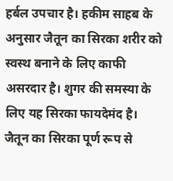हर्बल उपचार है। हकीम साहब के अनुसार जैतून का सिरका शरीर को स्वस्थ बनाने के लिए काफी असरदार है। शुगर की समस्या के लिए यह सिरका फायदेमंद है। जैतून का सिरका पूर्ण रूप से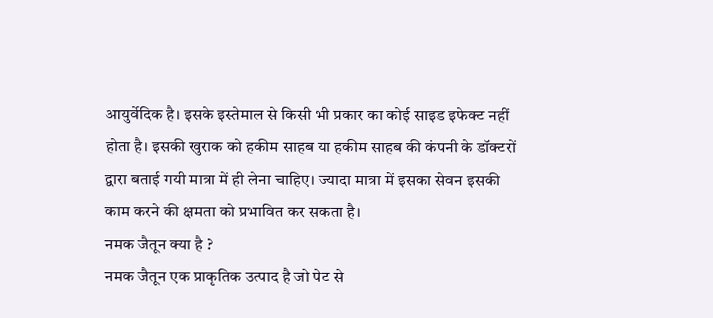आयुर्वेदिक है। इसके इस्तेमाल से किसी भी प्रकार का कोई साइड इफेक्ट नहीं होता है। इसकी खुराक को हकीम साहब या हकीम साहब की कंपनी के डॉक्टरों द्वारा बताई गयी मात्रा में ही लेना चाहिए। ज्यादा मात्रा में इसका सेवन इसकी काम करने की क्षमता को प्रभावित कर सकता है।
नमक जैतून क्या है ?
नमक जैतून एक प्राकृतिक उत्पाद है जो पेट से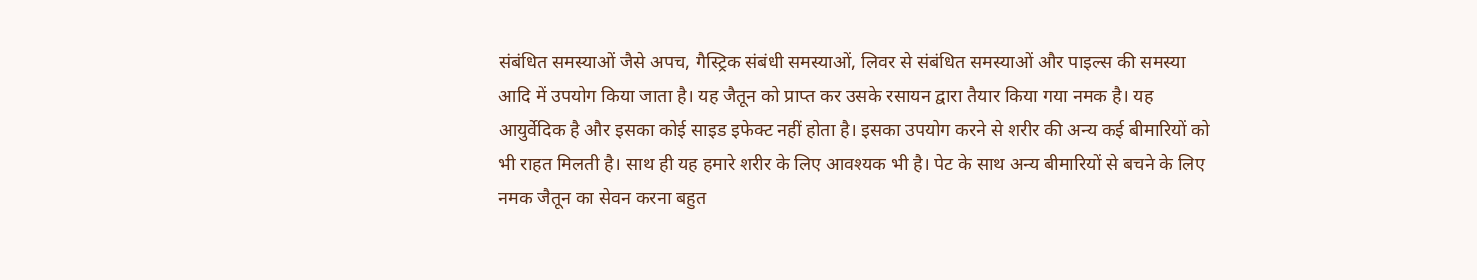संबंधित समस्याओं जैसे अपच, गैस्ट्रिक संबंधी समस्याओं, लिवर से संबंधित समस्याओं और पाइल्स की समस्या आदि में उपयोग किया जाता है। यह जैतून को प्राप्त कर उसके रसायन द्वारा तैयार किया गया नमक है। यह आयुर्वेदिक है और इसका कोई साइड इफेक्ट नहीं होता है। इसका उपयोग करने से शरीर की अन्य कई बीमारियों को भी राहत मिलती है। साथ ही यह हमारे शरीर के लिए आवश्यक भी है। पेट के साथ अन्य बीमारियों से बचने के लिए नमक जैतून का सेवन करना बहुत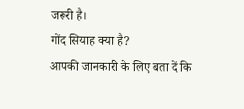जरूरी है।
गोंद सियाह क्या है?
आपकी जानकारी के लिए बता दें कि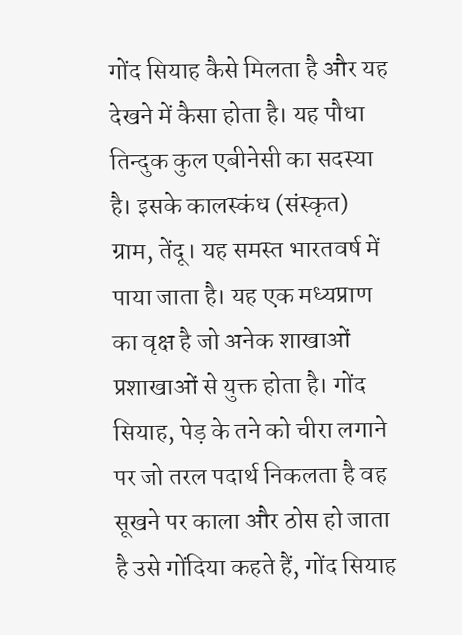गोंद सियाह कैसे मिलता है और यह देखने में कैसा होता है। यह पौधा तिन्दुक कुल एबीनेसी का सदस्या है। इसके कालस्कंध (संस्कृत) ग्राम, तेंदू। यह समस्त भारतवर्ष में पाया जाता है। यह एक मध्यप्राण का वृक्ष है जो अनेक शाखाओं प्रशाखाओं से युक्त होता है। गोंद सियाह, पेड़ के तने को चीरा लगाने पर जो तरल पदार्थ निकलता है वह सूखने पर काला और ठोस हो जाता है उसे गोंदिया कहते हैं, गोंद सियाह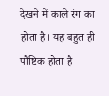देखने में काले रंग का होता है। यह बहुत ही पौष्टिक होता है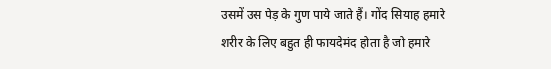उसमें उस पेड़ के गुण पाये जाते हैं। गोंद सियाह हमारे शरीर के लिए बहुत ही फायदेमंद होता है जो हमारे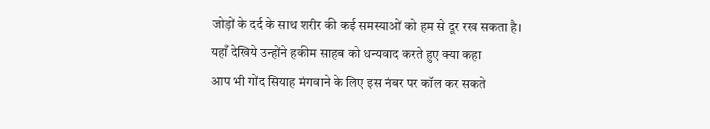जोड़ों के दर्द के साथ शरीर की कई समस्याओं को हम से दूर रख सकता है।
यहाँ देखिये उन्होंने हकीम साहब को धन्यवाद करते हुए क्या कहा
आप भी गोंद सियाह मंगवाने के लिए इस नंबर पर कॉल कर सकते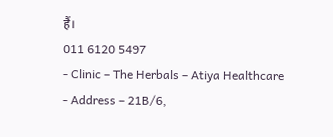हैं।
011 6120 5497
- Clinic – The Herbals – Atiya Healthcare
- Address – 21B/6,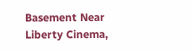Basement Near Liberty Cinema,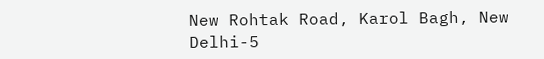New Rohtak Road, Karol Bagh, New Delhi-5